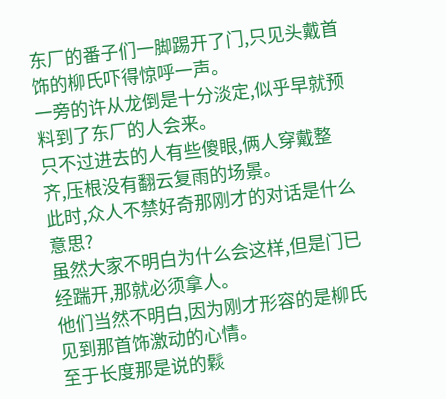东厂的番子们一脚踢开了门,只见头戴首饰的柳氏吓得惊呼一声。
一旁的许从龙倒是十分淡定,似乎早就预料到了东厂的人会来。
只不过进去的人有些傻眼,俩人穿戴整齐,压根没有翻云复雨的场景。
此时,众人不禁好奇那刚才的对话是什么意思?
虽然大家不明白为什么会这样,但是门已经踹开,那就必须拿人。
他们当然不明白,因为刚才形容的是柳氏见到那首饰激动的心情。
至于长度那是说的鬏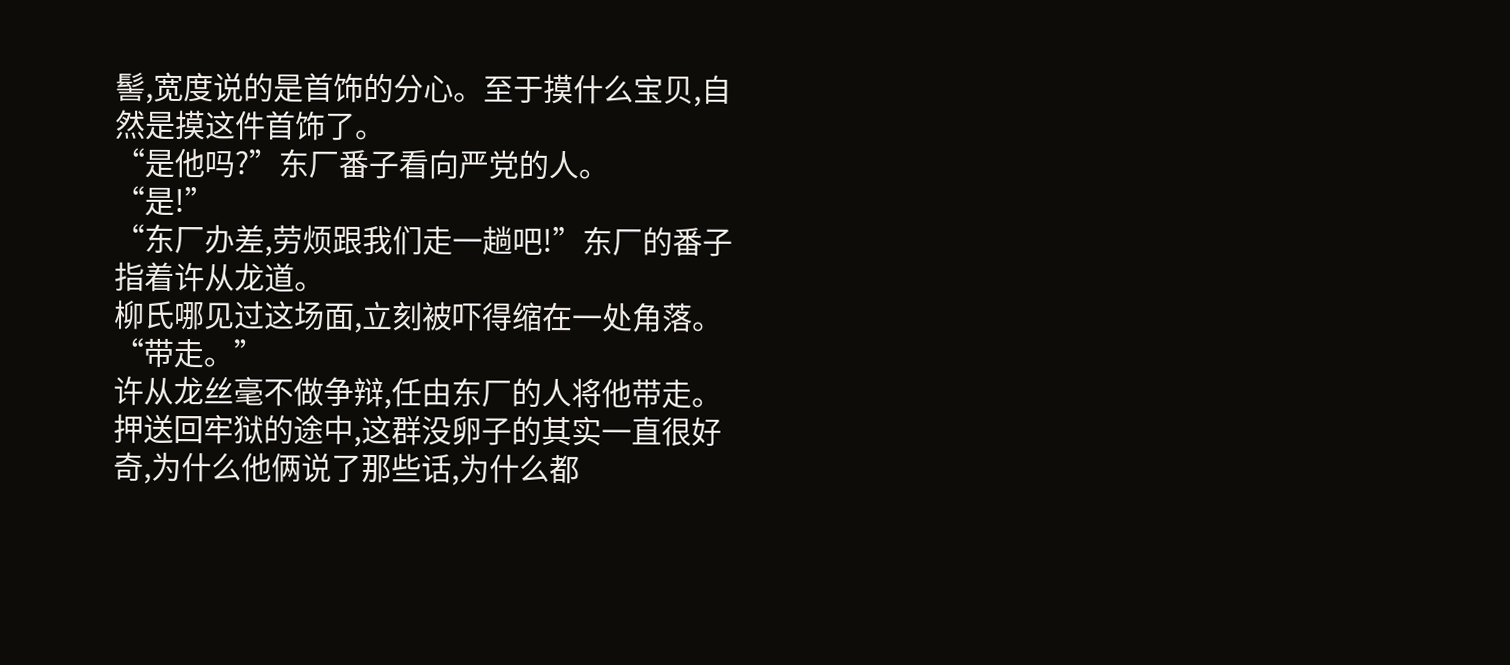髻,宽度说的是首饰的分心。至于摸什么宝贝,自然是摸这件首饰了。
“是他吗?”东厂番子看向严党的人。
“是!”
“东厂办差,劳烦跟我们走一趟吧!”东厂的番子指着许从龙道。
柳氏哪见过这场面,立刻被吓得缩在一处角落。
“带走。”
许从龙丝毫不做争辩,任由东厂的人将他带走。
押送回牢狱的途中,这群没卵子的其实一直很好奇,为什么他俩说了那些话,为什么都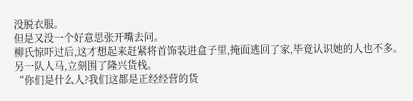没脱衣服。
但是又没一个好意思张开嘴去问。
柳氏惊吓过后,这才想起来赶紧将首饰装进盒子里,掩面逃回了家,毕竟认识她的人也不多。
另一队人马,立刻围了隆兴货栈。
“你们是什么人?我们这都是正经经营的货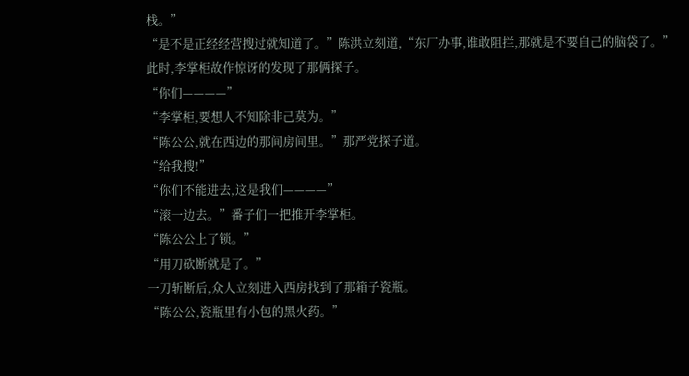栈。”
“是不是正经经营搜过就知道了。”陈洪立刻道,“东厂办事,谁敢阻拦,那就是不要自己的脑袋了。”
此时,李掌柜故作惊讶的发现了那俩探子。
“你们————”
“李掌柜,要想人不知除非己莫为。”
“陈公公,就在西边的那间房间里。”那严党探子道。
“给我搜!”
“你们不能进去,这是我们————”
“滚一边去。”番子们一把推开李掌柜。
“陈公公上了锁。”
“用刀砍断就是了。”
一刀斩断后,众人立刻进入西房找到了那箱子瓷瓶。
“陈公公,瓷瓶里有小包的黑火药。”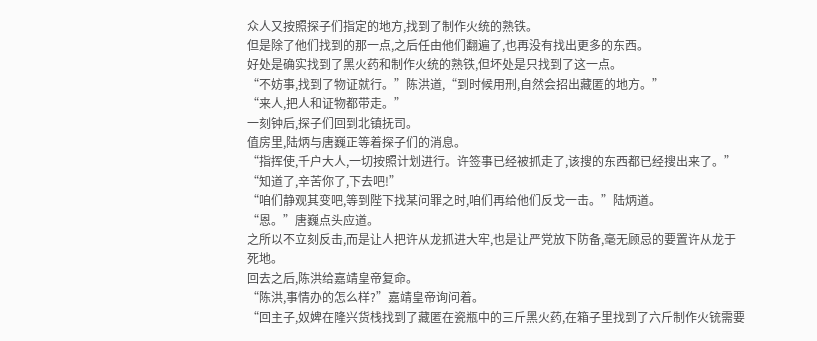众人又按照探子们指定的地方,找到了制作火统的熟铁。
但是除了他们找到的那一点,之后任由他们翻遍了,也再没有找出更多的东西。
好处是确实找到了黑火药和制作火统的熟铁,但坏处是只找到了这一点。
“不妨事,找到了物证就行。”陈洪道,“到时候用刑,自然会招出藏匿的地方。”
“来人,把人和证物都带走。”
一刻钟后,探子们回到北镇抚司。
值房里,陆炳与唐巍正等着探子们的消息。
“指挥使,千户大人,一切按照计划进行。许签事已经被抓走了,该搜的东西都已经搜出来了。”
“知道了,辛苦你了,下去吧!”
“咱们静观其变吧,等到陛下找某问罪之时,咱们再给他们反戈一击。”陆炳道。
“恩。”唐巍点头应道。
之所以不立刻反击,而是让人把许从龙抓进大牢,也是让严党放下防备,毫无顾忌的要置许从龙于死地。
回去之后,陈洪给嘉靖皇帝复命。
“陈洪,事情办的怎么样?”嘉靖皇帝询问着。
“回主子,奴婢在隆兴货栈找到了藏匿在瓷瓶中的三斤黑火药,在箱子里找到了六斤制作火铳需要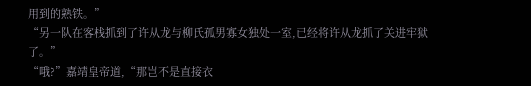用到的熟铁。”
“另一队在客栈抓到了许从龙与柳氏孤男寡女独处一室,已经将许从龙抓了关进牢狱了。”
“哦?”嘉靖皇帝道,“那岂不是直接衣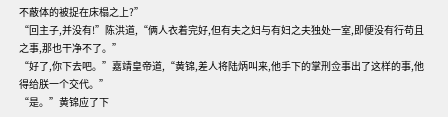不蔽体的被捉在床榻之上?”
“回主子,并没有!”陈洪道,“俩人衣着完好,但有夫之妇与有妇之夫独处一室,即便没有行苟且之事,那也干净不了。”
“好了,你下去吧。”嘉靖皇帝道,“黄锦,差人将陆炳叫来,他手下的掌刑佥事出了这样的事,他得给朕一个交代。”
“是。”黄锦应了下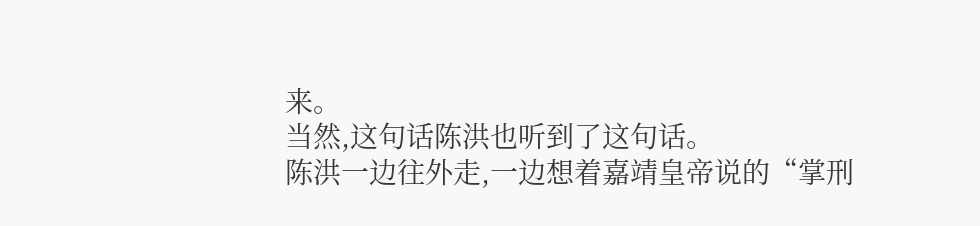来。
当然,这句话陈洪也听到了这句话。
陈洪一边往外走,一边想着嘉靖皇帝说的“掌刑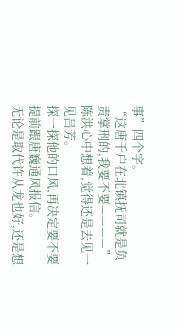事”四个字。
“这唐千户在北镇抚司就是负责掌刑的,我要不要————”陈洪心中想着,觉得还是去见一见吕芳。
探一探他的口风,再决定要不要提前跟唐巍通风报信。
无论是取代许从龙也好,还是想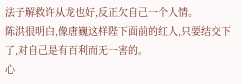法子解救许从龙也好,反正欠自己一个人情。
陈洪很明白,像唐巍这样陛下面前的红人,只要结交下了,对自己是有百利而无一害的。
心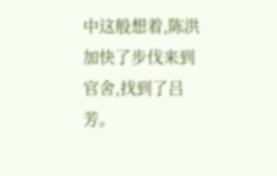中这般想着,陈洪加快了步伐来到官舍,找到了吕芳。